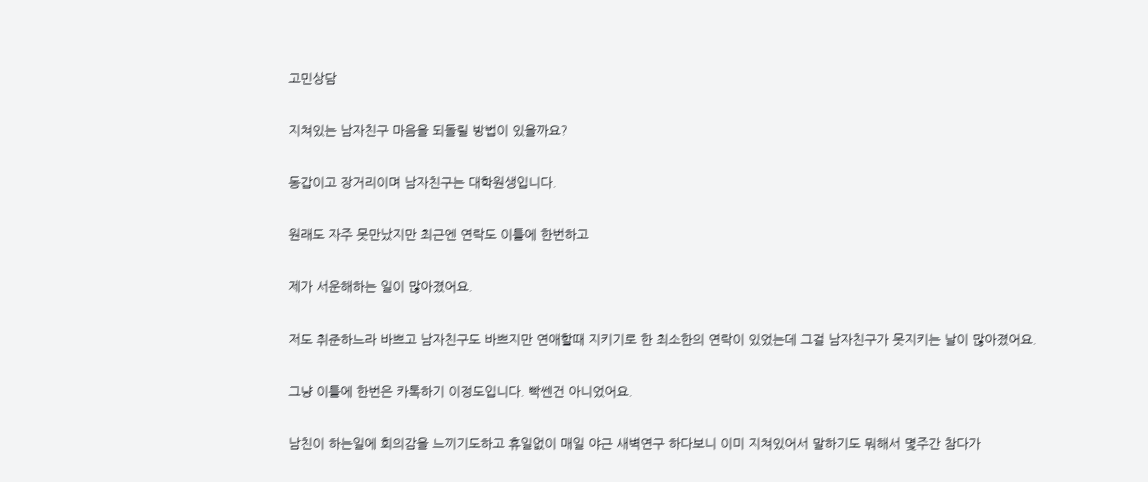고민상담

지쳐있는 남자친구 마음을 되돌릴 방법이 있을까요?

동갑이고 장거리이며 남자친구는 대학원생입니다.

원래도 자주 못만났지만 최근엔 연락도 이틀에 한번하고

제가 서운해하는 일이 많아졌어요.

저도 취준하느라 바쁘고 남자친구도 바쁘지만 연애할때 지키기로 한 최소한의 연락이 있었는데 그걸 남자친구가 못지키는 날이 많아졌어요.

그냥 이틀에 한번은 카톡하기 이정도입니다. 빡쎈건 아니었어요.

남친이 하는일에 회의감을 느끼기도하고 휴일없이 매일 야근 새벽연구 하다보니 이미 지쳐있어서 말하기도 뭐해서 몇주간 참다가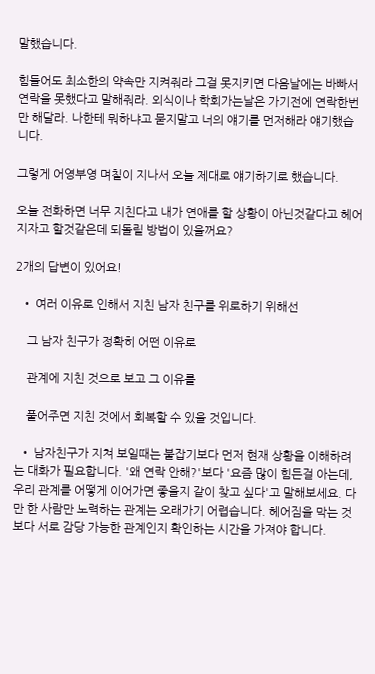말했습니다.

힘들어도 최소한의 약속만 지켜줘라 그걸 못지키면 다음날에는 바빠서 연락을 못했다고 말해줘라. 외식이나 학회가는날은 가기전에 연락한번만 해달라. 나한테 뭐하냐고 묻지말고 너의 얘기를 먼저해라 얘기했습니다.

그렇게 어영부영 며칠이 지나서 오늘 제대로 얘기하기로 했습니다.

오늘 전화하면 너무 지친다고 내가 연애를 할 상황이 아닌것같다고 헤어지자고 할것같은데 되돌릴 방법이 있을꺼요?

2개의 답변이 있어요!

  • 여러 이유로 인해서 지친 남자 친구를 위로하기 위해선

    그 남자 친구가 정확히 어떤 이유로

    관계에 지친 것으로 보고 그 이유를

    풀어주면 지친 것에서 회복할 수 있을 것입니다.

  • 남자친구가 지쳐 보일때는 붙잡기보다 먼저 현재 상황을 이해하려는 대화가 필요합니다. '왜 연락 안해?'보다 '요즘 많이 힘든걸 아는데, 우리 관계를 어떻게 이어가면 좋을지 같이 찾고 싶다'고 말해보세요. 다만 한 사람만 노력하는 관계는 오래가기 어렵습니다. 헤어짐을 막는 것보다 서로 감당 가능한 관계인지 확인하는 시간을 가져야 합니다.